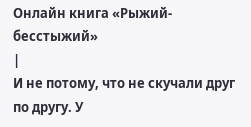Онлайн книга «Рыжий-бесстыжий»
|
И не потому, что не скучали друг по другу. У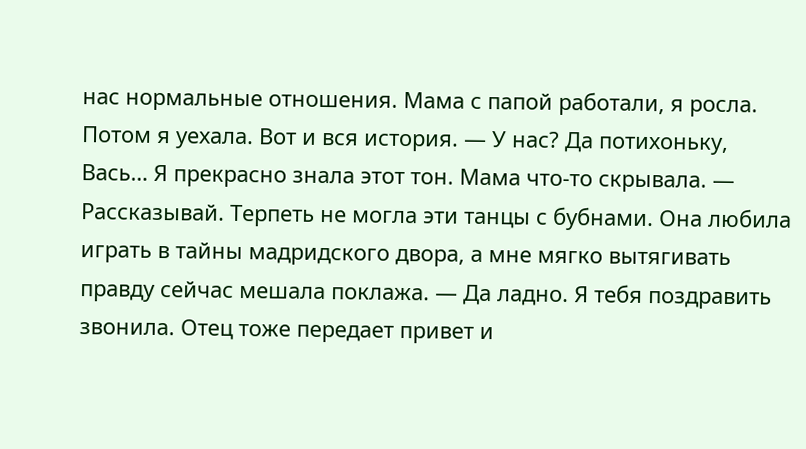нас нормальные отношения. Мама с папой работали, я росла. Потом я уехала. Вот и вся история. — У нас? Да потихоньку, Вась… Я прекрасно знала этот тон. Мама что-то скрывала. — Рассказывай. Терпеть не могла эти танцы с бубнами. Она любила играть в тайны мадридского двора, а мне мягко вытягивать правду сейчас мешала поклажа. — Да ладно. Я тебя поздравить звонила. Отец тоже передает привет и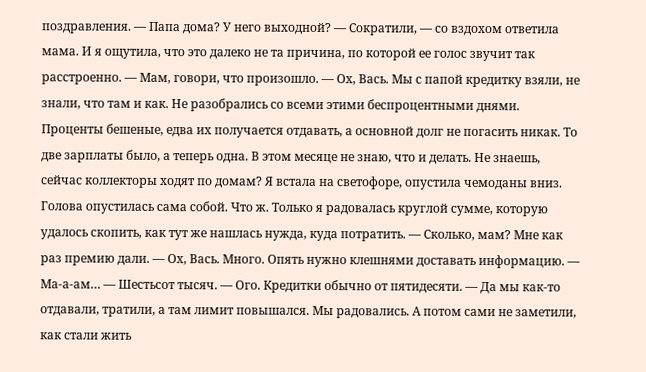поздравления. — Папа дома? У него выходной? — Сократили, — со вздохом ответила мама. И я ощутила, что это далеко не та причина, по которой ее голос звучит так расстроенно. — Мам, говори, что произошло. — Ох, Вась. Мы с папой кредитку взяли, не знали, что там и как. Не разобрались со всеми этими беспроцентными днями. Проценты бешеные, едва их получается отдавать, а основной долг не погасить никак. То две зарплаты было, а теперь одна. В этом месяце не знаю, что и делать. Не знаешь, сейчас коллекторы ходят по домам? Я встала на светофоре, опустила чемоданы вниз. Голова опустилась сама собой. Что ж. Только я радовалась круглой сумме, которую удалось скопить, как тут же нашлась нужда, куда потратить. — Сколько, мам? Мне как раз премию дали. — Ох, Вась. Много. Опять нужно клешнями доставать информацию. — Ма-а-ам… — Шестьсот тысяч. — Ого. Кредитки обычно от пятидесяти. — Да мы как-то отдавали, тратили, а там лимит повышался. Мы радовались. А потом сами не заметили, как стали жить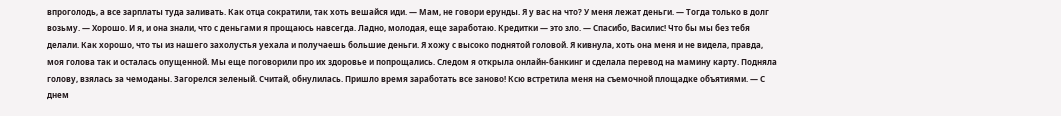впроголодь, а все зарплаты туда заливать. Как отца сократили, так хоть вешайся иди. — Мам, не говори ерунды. Я у вас на что? У меня лежат деньги. — Тогда только в долг возьму. — Хорошо. И я, и она знали, что с деньгами я прощаюсь навсегда. Ладно, молодая, еще заработаю. Кредитки — это зло. — Спасибо, Василис! Что бы мы без тебя делали. Как хорошо, что ты из нашего захолустья уехала и получаешь большие деньги. Я хожу с высоко поднятой головой. Я кивнула, хоть она меня и не видела, правда, моя голова так и осталась опущенной. Мы еще поговорили про их здоровье и попрощались. Следом я открыла онлайн-банкинг и сделала перевод на мамину карту. Подняла голову, взялась за чемоданы. Загорелся зеленый. Считай, обнулилась. Пришло время заработать все заново! Ксю встретила меня на съемочной площадке объятиями. — С днем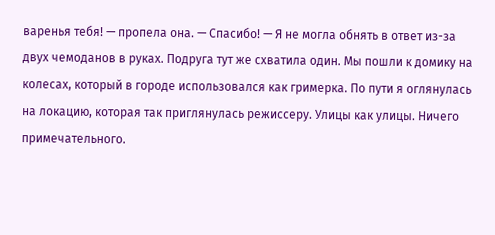варенья тебя! — пропела она. — Спасибо! — Я не могла обнять в ответ из-за двух чемоданов в руках. Подруга тут же схватила один. Мы пошли к домику на колесах, который в городе использовался как гримерка. По пути я оглянулась на локацию, которая так приглянулась режиссеру. Улицы как улицы. Ничего примечательного.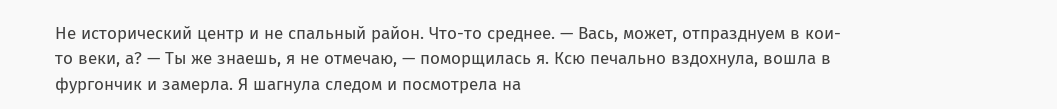Не исторический центр и не спальный район. Что-то среднее. — Вась, может, отпразднуем в кои-то веки, а? — Ты же знаешь, я не отмечаю, — поморщилась я. Ксю печально вздохнула, вошла в фургончик и замерла. Я шагнула следом и посмотрела на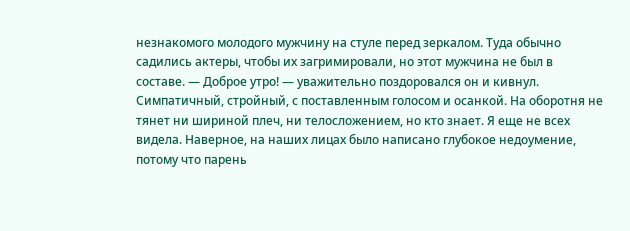незнакомого молодого мужчину на стуле перед зеркалом. Туда обычно садились актеры, чтобы их загримировали, но этот мужчина не был в составе. — Доброе утро! — уважительно поздоровался он и кивнул. Симпатичный, стройный, с поставленным голосом и осанкой. На оборотня не тянет ни шириной плеч, ни телосложением, но кто знает. Я еще не всех видела. Наверное, на наших лицах было написано глубокое недоумение, потому что парень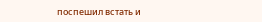поспешил встать и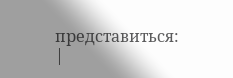представиться: |